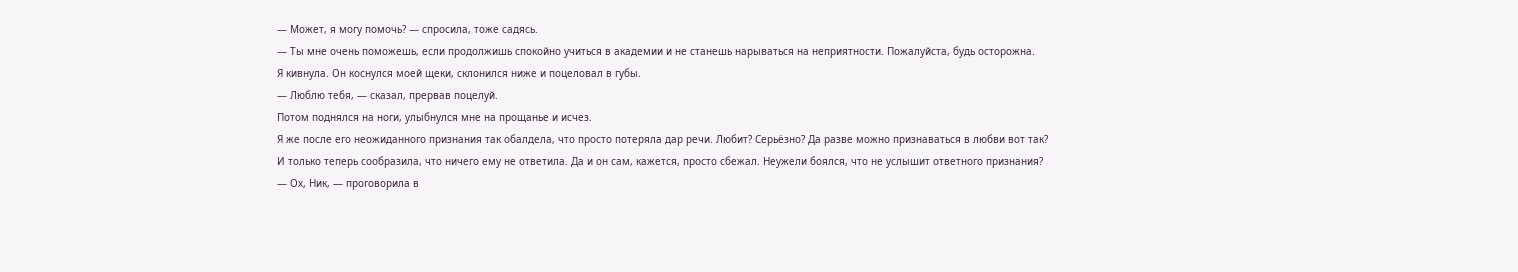— Может, я могу помочь? — спросила, тоже садясь.
— Ты мне очень поможешь, если продолжишь спокойно учиться в академии и не станешь нарываться на неприятности. Пожалуйста, будь осторожна.
Я кивнула. Он коснулся моей щеки, склонился ниже и поцеловал в губы.
— Люблю тебя, — сказал, прервав поцелуй.
Потом поднялся на ноги, улыбнулся мне на прощанье и исчез.
Я же после его неожиданного признания так обалдела, что просто потеряла дар речи. Любит? Серьёзно? Да разве можно признаваться в любви вот так?
И только теперь сообразила, что ничего ему не ответила. Да и он сам, кажется, просто сбежал. Неужели боялся, что не услышит ответного признания?
— Ох, Ник, — проговорила в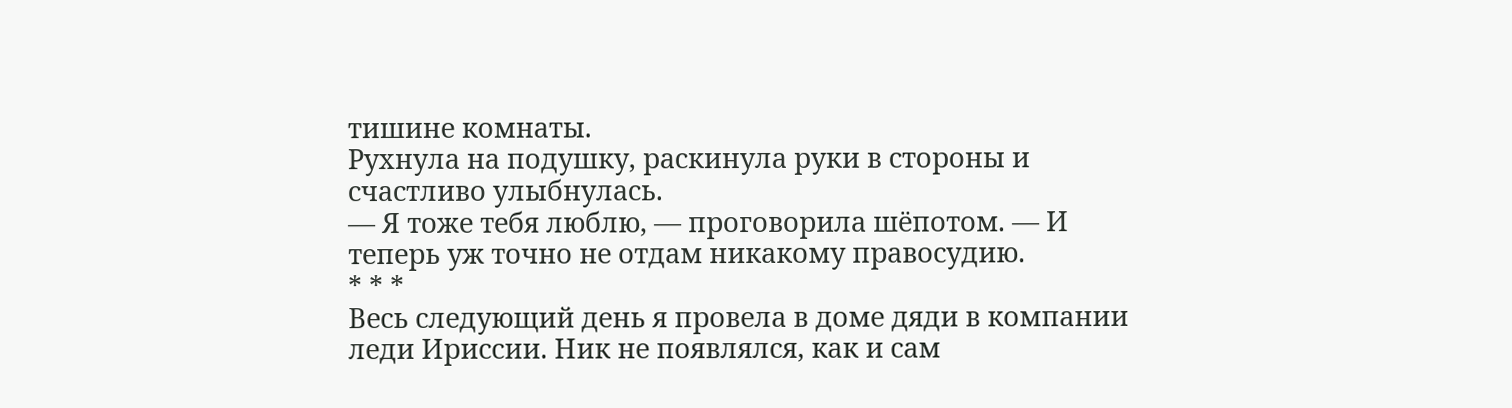тишине комнаты.
Рухнула на подушку, раскинула руки в стороны и счастливо улыбнулась.
— Я тоже тебя люблю, — проговорила шёпотом. — И теперь уж точно не отдам никакому правосудию.
* * *
Весь следующий день я провела в доме дяди в компании леди Ириссии. Ник не появлялся, как и сам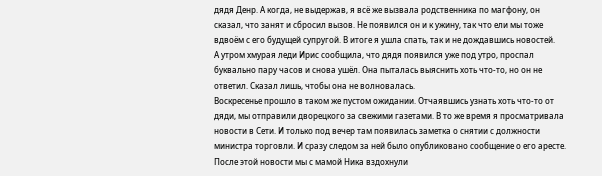дядя Денр. А когда, не выдержав, я всё же вызвала родственника по магфону, он сказал, что занят и сбросил вызов. Не появился он и к ужину, так что ели мы тоже вдвоём с его будущей супругой. В итоге я ушла спать, так и не дождавшись новостей.
А утром хмурая леди Ирис сообщила, что дядя появился уже под утро, проспал буквально пару часов и снова ушёл. Она пыталась выяснить хоть что-то, но он не ответил. Сказал лишь, чтобы она не волновалась.
Воскресенье прошло в таком же пустом ожидании. Отчаявшись узнать хоть что-то от дяди, мы отправили дворецкого за свежими газетами. В то же время я просматривала новости в Сети. И только под вечер там появилась заметка о снятии с должности министра торговли. И сразу следом за ней было опубликовано сообщение о его аресте.
После этой новости мы с мамой Ника вздохнули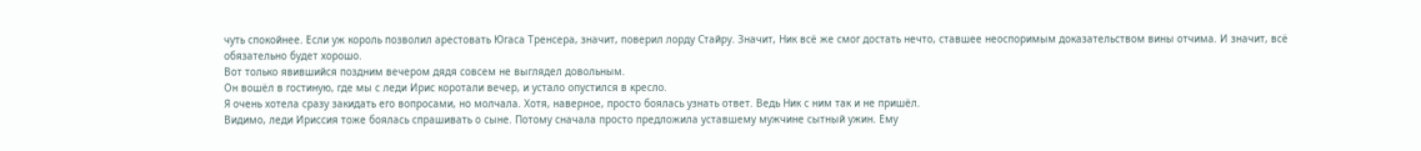чуть спокойнее. Если уж король позволил арестовать Югаса Тренсера, значит, поверил лорду Стайру. Значит, Ник всё же смог достать нечто, ставшее неоспоримым доказательством вины отчима. И значит, всё обязательно будет хорошо.
Вот только явившийся поздним вечером дядя совсем не выглядел довольным.
Он вошёл в гостиную, где мы с леди Ирис коротали вечер, и устало опустился в кресло.
Я очень хотела сразу закидать его вопросами, но молчала. Хотя, наверное, просто боялась узнать ответ. Ведь Ник с ним так и не пришёл.
Видимо, леди Ириссия тоже боялась спрашивать о сыне. Потому сначала просто предложила уставшему мужчине сытный ужин. Ему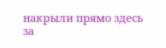накрыли прямо здесь за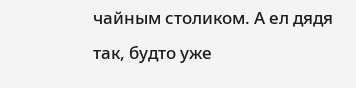чайным столиком. А ел дядя так, будто уже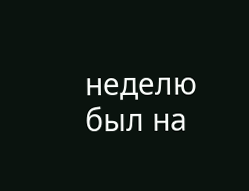неделю был на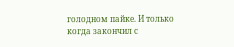голодном пайке. И только когда закончил с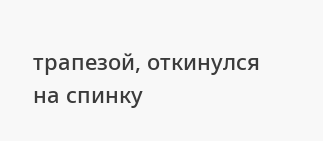трапезой, откинулся на спинку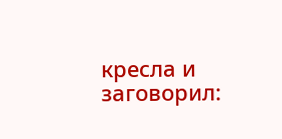кресла и заговорил: